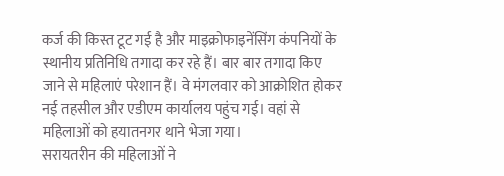कर्ज की किस्त टूट गई है और माइक्रोफाइनेंसिंग कंपनियों के स्थानीय प्रतिनिधि तगादा कर रहे हैं। बार बार तगादा किए जाने से महिलाएं परेशान हैं। वे मंगलवार को आक्रोशित होकर नई तहसील और एडीएम कार्यालय पहुंच गई। वहां से महिलाओं को हयातनगर थाने भेजा गया।
सरायतरीन की महिलाओं ने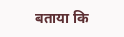बताया कि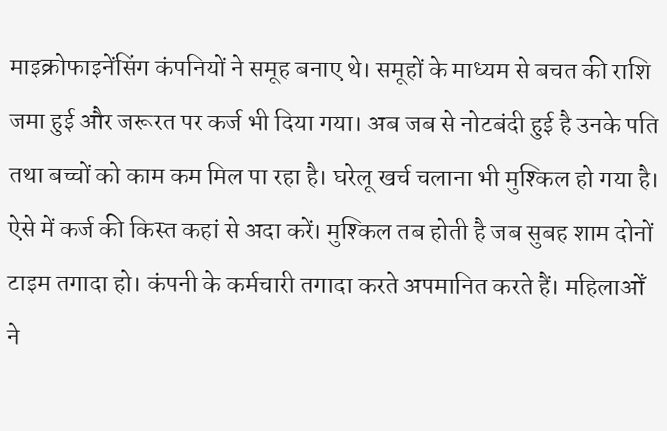माइक्रोफाइनेंसिंग कंपनियों ने समूह बनाए थे। समूहों के माध्यम से बचत की राशि जमा हुई और जरूरत पर कर्ज भी दिया गया। अब जब से नोटबंदी हुई है उनके पति तथा बच्चों को काम कम मिल पा रहा है। घरेलू खर्च चलाना भी मुश्किल हो गया है। ऐसे में कर्ज की किस्त कहां से अदा करें। मुश्किल तब होती है जब सुबह शाम दोनों टाइम तगादा हो। कंपनी के कर्मचारी तगादा करते अपमानित करते हैं। महिलाओँ ने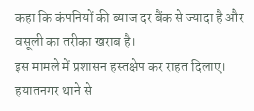कहा कि कंपनियों की ब्याज दर बैंक से ज्यादा है और वसूली का तरीका खराब है।
इस मामले में प्रशासन हस्तक्षेप कर राहत दिलाए। हयातनगर थाने से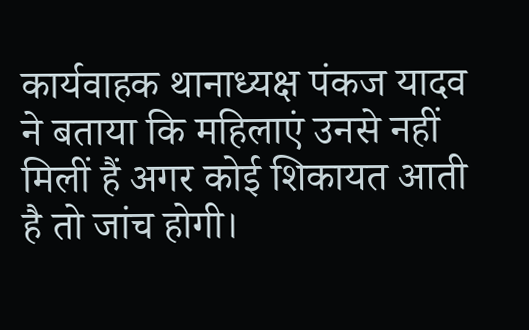कार्यवाहक थानाध्यक्ष पंकज यादव ने बताया कि महिलाएं उनसे नहीं मिलीं हैं अगर कोई शिकायत आती है तो जांच होगी।